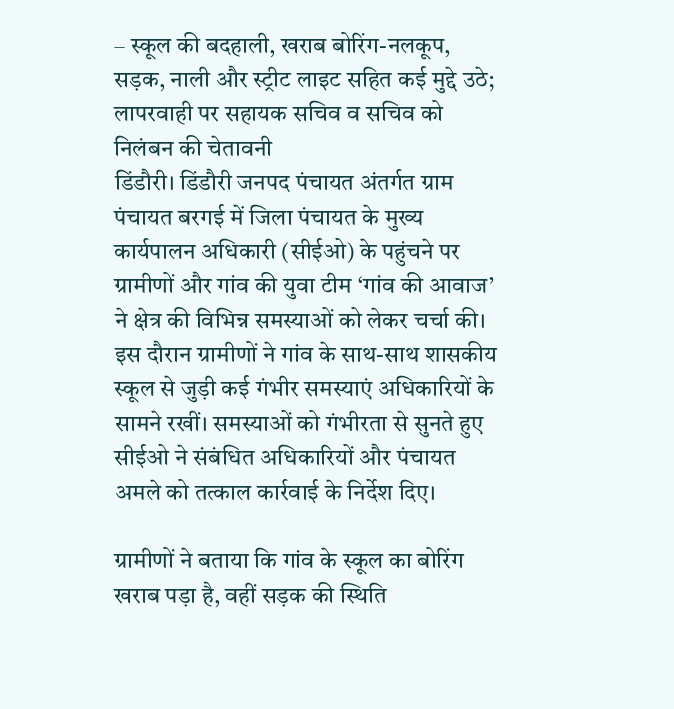– स्कूल की बदहाली, खराब बोरिंग-नलकूप, सड़क, नाली और स्ट्रीट लाइट सहित कई मुद्दे उठे; लापरवाही पर सहायक सचिव व सचिव को निलंबन की चेतावनी
डिंडौरी। डिंडौरी जनपद पंचायत अंतर्गत ग्राम पंचायत बरगई में जिला पंचायत के मुख्य कार्यपालन अधिकारी (सीईओ) के पहुंचने पर ग्रामीणों और गांव की युवा टीम ‘गांव की आवाज’ ने क्षेत्र की विभिन्न समस्याओं को लेकर चर्चा की। इस दौरान ग्रामीणों ने गांव के साथ-साथ शासकीय स्कूल से जुड़ी कई गंभीर समस्याएं अधिकारियों के सामने रखीं। समस्याओं को गंभीरता से सुनते हुए सीईओ ने संबंधित अधिकारियों और पंचायत अमले को तत्काल कार्रवाई के निर्देश दिए।

ग्रामीणों ने बताया कि गांव के स्कूल का बोरिंग खराब पड़ा है, वहीं सड़क की स्थिति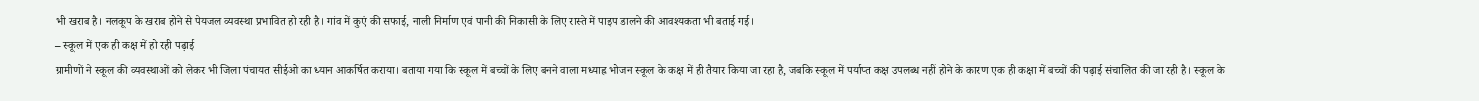भी खराब है। नलकूप के खराब होने से पेयजल व्यवस्था प्रभावित हो रही है। गांव में कुएं की सफाई, नाली निर्माण एवं पानी की निकासी के लिए रास्ते में पाइप डालने की आवश्यकता भी बताई गई।
– स्कूल में एक ही कक्ष में हो रही पढ़ाई
ग्रामीणों ने स्कूल की व्यवस्थाओं को लेकर भी जिला पंचायत सीईओ का ध्यान आकर्षित कराया। बताया गया कि स्कूल में बच्चों के लिए बनने वाला मध्याह्न भोजन स्कूल के कक्ष में ही तैयार किया जा रहा है, जबकि स्कूल में पर्याप्त कक्ष उपलब्ध नहीं होने के कारण एक ही कक्षा में बच्चों की पढ़ाई संचालित की जा रही है। स्कूल के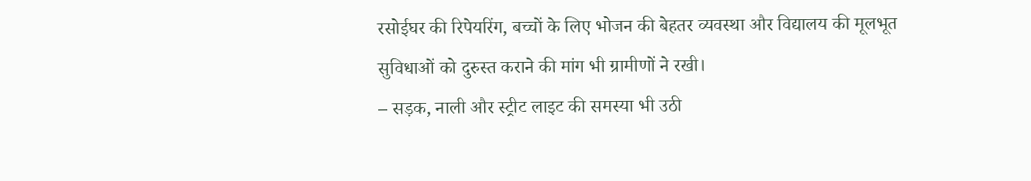रसोईघर की रिपेयरिंग, बच्चों के लिए भोजन की बेहतर व्यवस्था और विद्यालय की मूलभूत सुविधाओं को दुरुस्त कराने की मांग भी ग्रामीणों ने रखी।
– सड़क, नाली और स्ट्रीट लाइट की समस्या भी उठी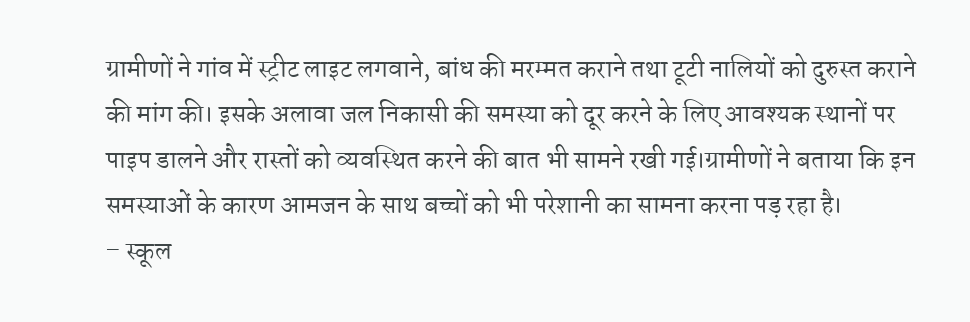ग्रामीणों ने गांव में स्ट्रीट लाइट लगवाने, बांध की मरम्मत कराने तथा टूटी नालियों को दुरुस्त कराने की मांग की। इसके अलावा जल निकासी की समस्या को दूर करने के लिए आवश्यक स्थानों पर पाइप डालने और रास्तों को व्यवस्थित करने की बात भी सामने रखी गई।ग्रामीणों ने बताया कि इन समस्याओं के कारण आमजन के साथ बच्चों को भी परेशानी का सामना करना पड़ रहा है।
– स्कूल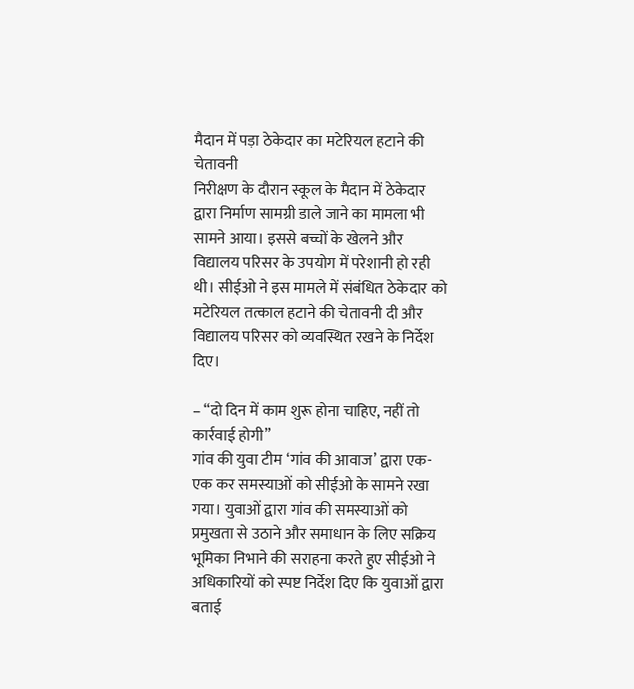मैदान में पड़ा ठेकेदार का मटेरियल हटाने की चेतावनी
निरीक्षण के दौरान स्कूल के मैदान में ठेकेदार द्वारा निर्माण सामग्री डाले जाने का मामला भी सामने आया। इससे बच्चों के खेलने और विद्यालय परिसर के उपयोग में परेशानी हो रही थी। सीईओ ने इस मामले में संबंधित ठेकेदार को मटेरियल तत्काल हटाने की चेतावनी दी और विद्यालय परिसर को व्यवस्थित रखने के निर्देश दिए।

– “दो दिन में काम शुरू होना चाहिए, नहीं तो कार्रवाई होगी”
गांव की युवा टीम ‘गांव की आवाज’ द्वारा एक-एक कर समस्याओं को सीईओ के सामने रखा गया। युवाओं द्वारा गांव की समस्याओं को प्रमुखता से उठाने और समाधान के लिए सक्रिय भूमिका निभाने की सराहना करते हुए सीईओ ने अधिकारियों को स्पष्ट निर्देश दिए कि युवाओं द्वारा बताई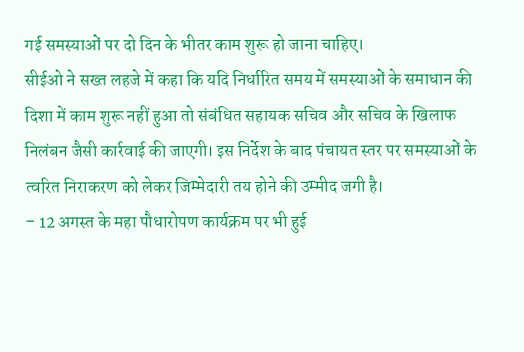गई समस्याओं पर दो दिन के भीतर काम शुरू हो जाना चाहिए।
सीईओ ने सख्त लहजे में कहा कि यदि निर्धारित समय में समस्याओं के समाधान की दिशा में काम शुरू नहीं हुआ तो संबंधित सहायक सचिव और सचिव के खिलाफ निलंबन जैसी कार्रवाई की जाएगी। इस निर्देश के बाद पंचायत स्तर पर समस्याओं के त्वरित निराकरण को लेकर जिम्मेदारी तय होने की उम्मीद जगी है।
– 12 अगस्त के महा पौधारोपण कार्यक्रम पर भी हुई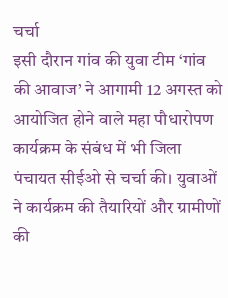चर्चा
इसी दौरान गांव की युवा टीम ‘गांव की आवाज’ ने आगामी 12 अगस्त को आयोजित होने वाले महा पौधारोपण कार्यक्रम के संबंध में भी जिला पंचायत सीईओ से चर्चा की। युवाओं ने कार्यक्रम की तैयारियों और ग्रामीणों की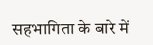सहभागिता के बारे में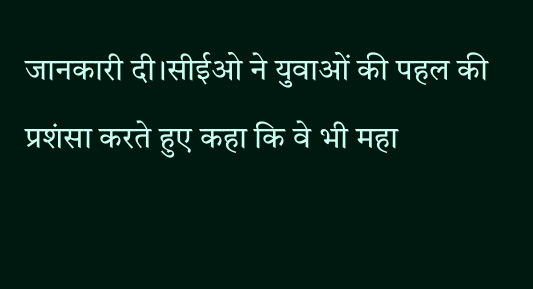जानकारी दी।सीईओ ने युवाओं की पहल की प्रशंसा करते हुए कहा कि वे भी महा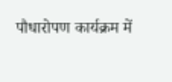पौधारोपण कार्यक्रम में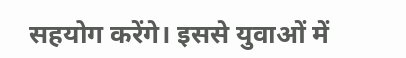सहयोग करेंगे। इससे युवाओं में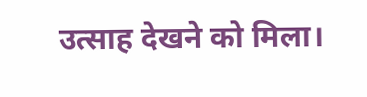उत्साह देखने को मिला।